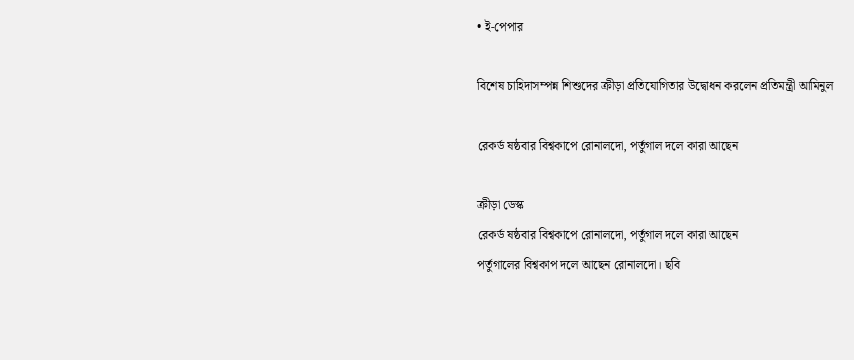• ই-পেপার

বিশেষ চাহিদাসম্পন্ন শিশুদের ক্রীড়া প্রতিযোগিতার উদ্বোধন করলেন প্রতিমন্ত্রী আমিনুল

রেকর্ড ষষ্ঠবার বিশ্বকাপে রোনালদো, পর্তুগাল দলে কারা আছেন

ক্রীড়া ডেস্ক
রেকর্ড ষষ্ঠবার বিশ্বকাপে রোনালদো, পর্তুগাল দলে কারা আছেন
পর্তুগালের বিশ্বকাপ দলে আছেন রোনালদো। ছবি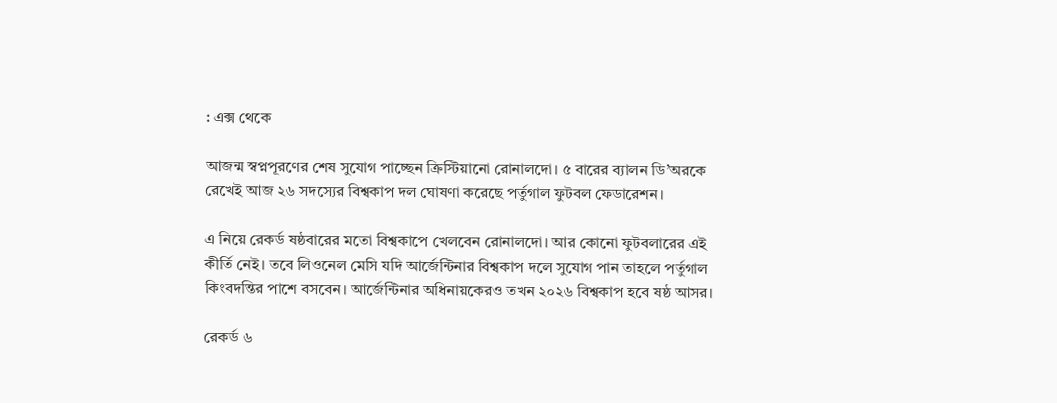: এক্স থেকে

আজন্ম স্বপ্নপূরণের শেষ সুযোগ পাচ্ছেন ক্রিস্টিয়ানো রোনালদো। ৫ বারের ব্যালন ডি’অরকে রেখেই আজ ২৬ সদস্যের বিশ্বকাপ দল ঘোষণা করেছে পর্তুগাল ফুটবল ফেডারেশন।

এ নিয়ে রেকর্ড ষষ্ঠবারের মতো বিশ্বকাপে খেলবেন রোনালদো। আর কোনো ফুটবলারের এই কীর্তি নেই। তবে লিওনেল মেসি যদি আর্জেন্টিনার বিশ্বকাপ দলে সুযোগ পান তাহলে পর্তুগাল কিংবদন্তির পাশে বসবেন। আর্জেন্টিনার অধিনায়কেরও তখন ২০২৬ বিশ্বকাপ হবে ষষ্ঠ আসর।

রেকর্ড ৬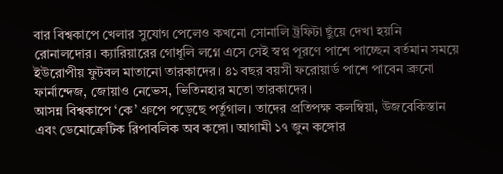বার বিশ্বকাপে খেলার সুযোগ পেলেও কখনো সোনালি ট্রফিটা ছুঁয়ে দেখা হয়নি রোনালদোর। ক্যারিয়ারের গোধূলি লগ্নে এসে সেই স্বপ্ন পূরণে পাশে পাচ্ছেন বর্তমান সময়ে ইউরোপীয় ফুটবল মাতানো তারকাদের। ৪১ বছর বয়সী ফরোয়ার্ড পাশে পাবেন ব্রুনো ফার্নান্দেজ, জোয়াও নেভেস, ভিতিনহার মতো তারকাদের।
আসন্ন বিশ্বকাপে ‘কে’ গ্রুপে পড়েছে পর্তুগাল। তাদের প্রতিপক্ষ কলম্বিয়া, উজবেকিস্তান এবং ডেমোক্রেটিক রিপাবলিক অব কঙ্গো। আগামী ১৭ জুন কঙ্গোর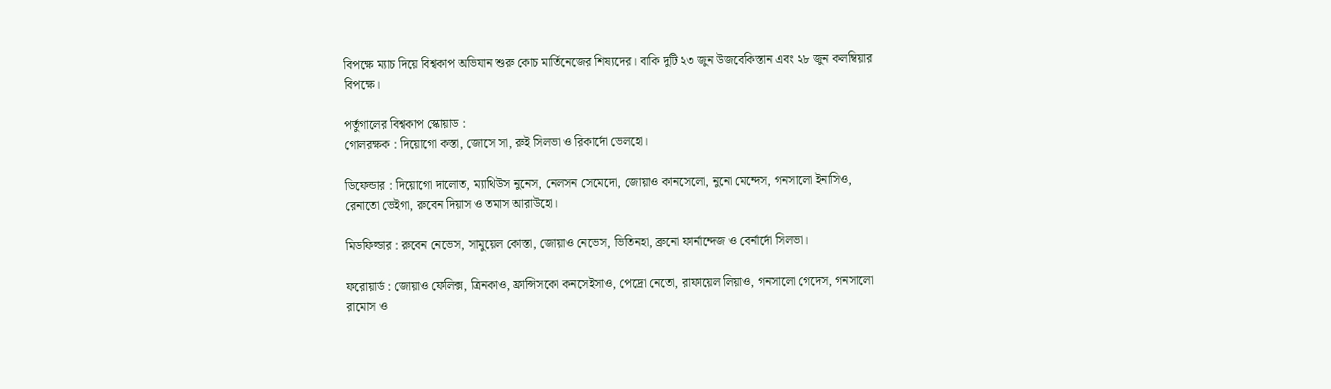বিপক্ষে ম্যাচ দিয়ে বিশ্বকাপ অভিযান শুরু কোচ মার্তিনেজের শিষ্যদের। বাকি দুটি ২৩ জুন উজবেকিস্তান এবং ২৮ জুন কলম্বিয়ার বিপক্ষে।

পর্তুগালের বিশ্বকাপ স্কোয়াড :
গোলরক্ষক : দিয়োগো কস্তা, জোসে সা, রুই সিলভা ও রিকার্দো ভেলহো।

ডিফেন্ডার : দিয়োগো দালোত, ম্যাথিউস নুনেস, নেলসন সেমেদো, জোয়াও কানসেলো, নুনো মেন্দেস, গনসালো ইনাসিও, রেনাতো ভেইগা, রুবেন দিয়াস ও তমাস আরাউহো।

মিডফিল্ডার : রুবেন নেভেস, সামুয়েল কোস্তা, জোয়াও নেভেস, ভিতিনহা, ব্রুনো ফার্নান্দেজ ও বের্নার্দো সিলভা।

ফরোয়ার্ড : জোয়াও ফেলিক্স, ত্রিনকাও, ফ্রান্সিসকো কনসেইসাও, পেদ্রো নেতো, রাফায়েল লিয়াও, গনসালো গেদেস, গনসালো রামোস ও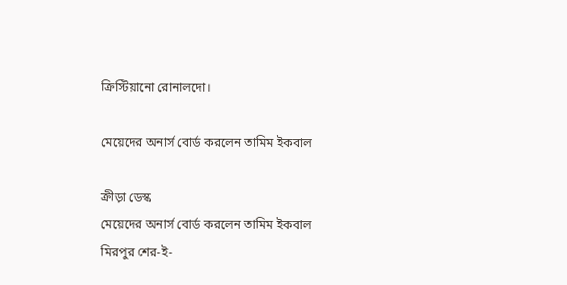ক্রিস্টিয়ানো রোনালদো।

মেয়েদের অনার্স বোর্ড করলেন তামিম ইকবাল

ক্রীড়া ডেস্ক
মেয়েদের অনার্স বোর্ড করলেন তামিম ইকবাল
মিরপুর শের-ই-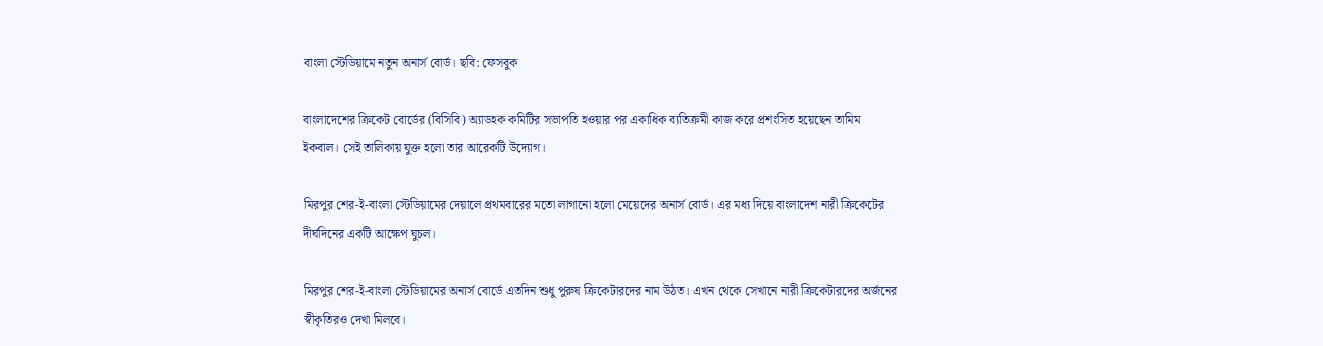বাংলা স্টেডিয়ামে নতুন অনার্স বোর্ড। ছবি: ফেসবুক

বাংলাদেশের ক্রিকেট বোর্ডের (বিসিবি) অ্যাডহক কমিটির সভাপতি হওয়ার পর একাধিক ব্যতিক্রমী কাজ করে প্রশংসিত হয়েছেন তামিম ইকবাল। সেই তালিকায় যুক্ত হলো তার আরেকটি উদ্যোগ।

মিরপুর শের-ই-বাংলা স্টেডিয়ামের দেয়ালে প্রথমবারের মতো লাগানো হলো মেয়েদের অনার্স বোর্ড। এর মধ্য দিয়ে বাংলাদেশ নারী ক্রিকেটের দীর্ঘদিনের একটি আক্ষেপ ঘুচল।

মিরপুর শের-ই-বাংলা স্টেডিয়ামের অনার্স বোর্ডে এতদিন শুধু পুরুষ ক্রিকেটারদের নাম উঠত। এখন থেকে সেখানে নারী ক্রিকেটারদের অর্জনের স্বীকৃতিরও দেখা মিলবে।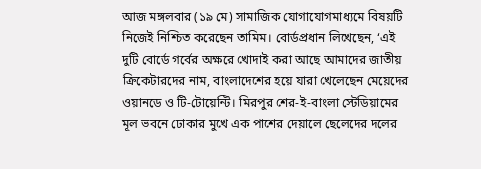আজ মঙ্গলবার (১৯ মে) সামাজিক যোগাযোগমাধ্যমে বিষয়টি নিজেই নিশ্চিত করেছেন তামিম। বোর্ডপ্রধান লিখেছেন, ‘এই দুটি বোর্ডে গর্বের অক্ষরে খোদাই করা আছে আমাদের জাতীয় ক্রিকেটারদের নাম, বাংলাদেশের হয়ে যারা খেলেছেন মেয়েদের ওয়ানডে ও টি-টোয়েন্টি। মিরপুর শের-ই-বাংলা স্টেডিয়ামের মূল ভবনে ঢোকার মুখে এক পাশের দেয়ালে ছেলেদের দলের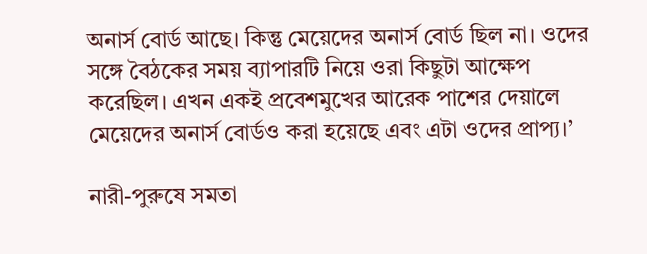অনার্স বোর্ড আছে। কিন্তু মেয়েদের অনার্স বোর্ড ছিল না। ওদের সঙ্গে বৈঠকের সময় ব্যাপারটি নিয়ে ওরা কিছুটা আক্ষেপ করেছিল। এখন একই প্রবেশমুখের আরেক পাশের দেয়ালে মেয়েদের অনার্স বোর্ডও করা হয়েছে এবং এটা ওদের প্রাপ্য।’

নারী-পুরুষে সমতা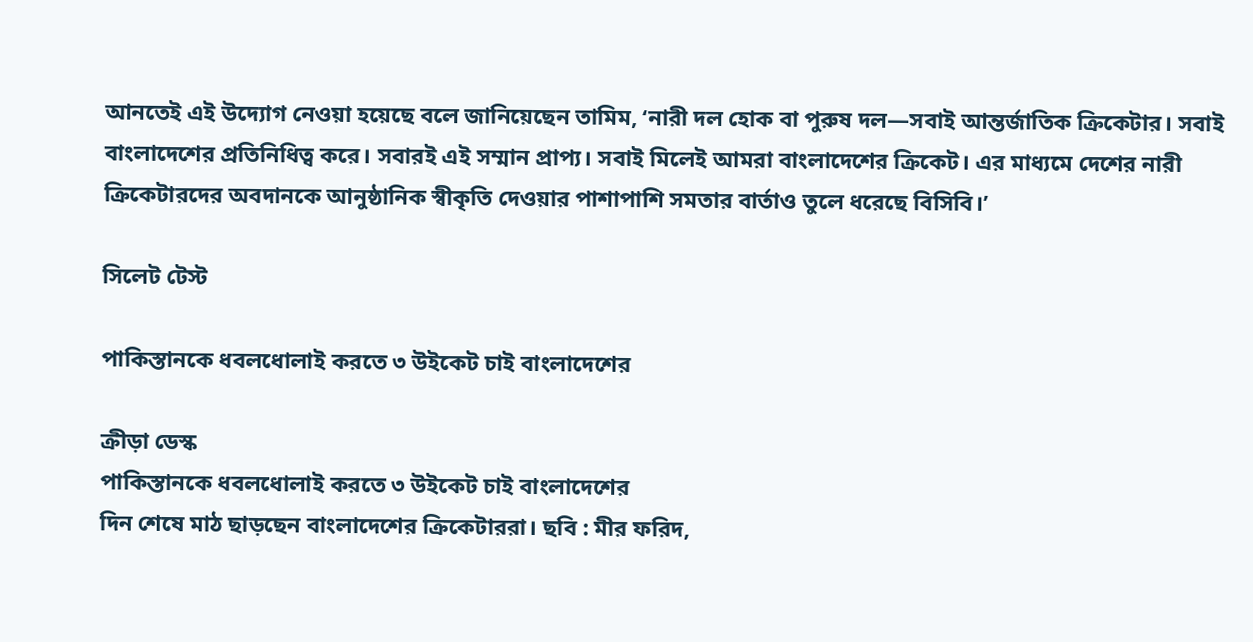আনতেই এই উদ্যোগ নেওয়া হয়েছে বলে জানিয়েছেন তামিম, ‘নারী দল হোক বা পুরুষ দল—সবাই আন্তর্জাতিক ক্রিকেটার। সবাই বাংলাদেশের প্রতিনিধিত্ব করে। সবারই এই সম্মান প্রাপ্য। সবাই মিলেই আমরা বাংলাদেশের ক্রিকেট। এর মাধ্যমে দেশের নারী ক্রিকেটারদের অবদানকে আনুষ্ঠানিক স্বীকৃতি দেওয়ার পাশাপাশি সমতার বার্তাও তুলে ধরেছে বিসিবি।’

সিলেট টেস্ট

পাকিস্তানকে ধবলধোলাই করতে ৩ উইকেট চাই বাংলাদেশের

ক্রীড়া ডেস্ক
পাকিস্তানকে ধবলধোলাই করতে ৩ উইকেট চাই বাংলাদেশের
দিন শেষে মাঠ ছাড়ছেন বাংলাদেশের ক্রিকেটাররা। ছবি : মীর ফরিদ,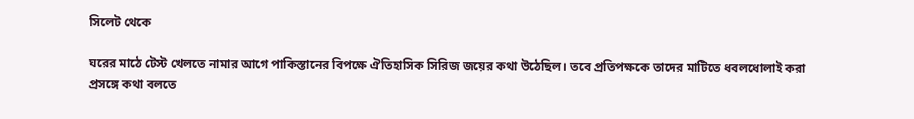সিলেট থেকে

ঘরের মাঠে টেস্ট খেলতে নামার আগে পাকিস্তানের বিপক্ষে ঐতিহাসিক সিরিজ জয়ের কথা উঠেছিল। তবে প্রতিপক্ষকে তাদের মাটিতে ধবলধোলাই করা প্রসঙ্গে কথা বলতে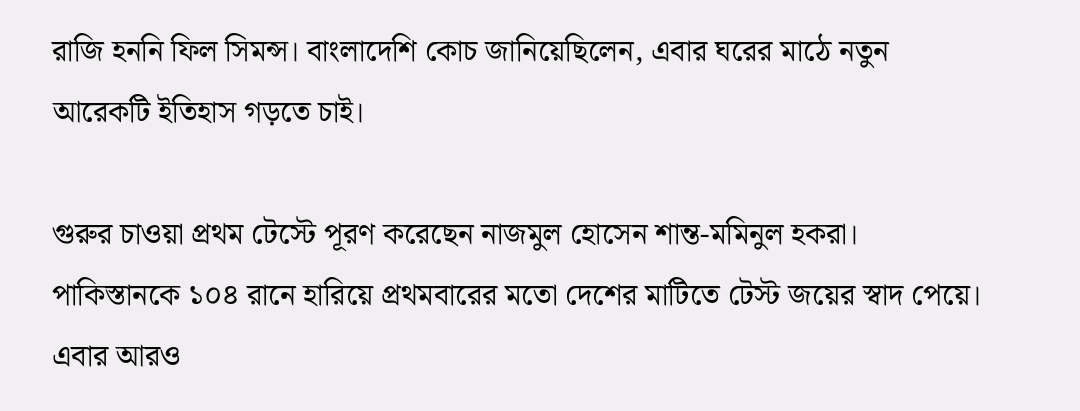রাজি হননি ফিল সিমন্স। বাংলাদেশি কোচ জানিয়েছিলেন, এবার ঘরের মাঠে নতুন আরেকটি ইতিহাস গড়তে চাই।

গুরুর চাওয়া প্রথম টেস্টে পূরণ করেছেন নাজমুল হোসেন শান্ত-মমিনুল হকরা। পাকিস্তানকে ১০৪ রানে হারিয়ে প্রথমবারের মতো দেশের মাটিতে টেস্ট জয়ের স্বাদ পেয়ে। এবার আরও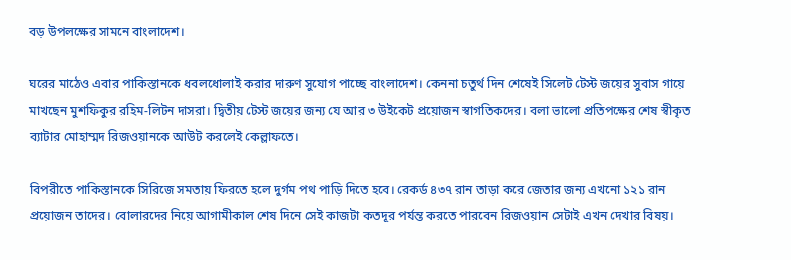বড় উপলক্ষের সামনে বাংলাদেশ।

ঘরের মাঠেও এবার পাকিস্তানকে ধবলধোলাই করার দারুণ সুযোগ পাচ্ছে বাংলাদেশ। কেননা চতুর্থ দিন শেষেই সিলেট টেস্ট জয়ের সুবাস গায়ে মাখছেন মুশফিকুর রহিম-লিটন দাসরা। দ্বিতীয় টেস্ট জয়ের জন্য যে আর ৩ উইকেট প্রয়োজন স্বাগতিকদের। বলা ভালো প্রতিপক্ষের শেষ স্বীকৃত ব্যাটার মোহাম্মদ রিজওয়ানকে আউট করলেই কেল্লাফতে।

বিপরীতে পাকিস্তানকে সিরিজে সমতায় ফিরতে হলে দুর্গম পথ পাড়ি দিতে হবে। রেকর্ড ৪৩৭ রান তাড়া করে জেতার জন্য এখনো ১২১ রান প্রয়োজন তাদের। বোলারদের নিয়ে আগামীকাল শেষ দিনে সেই কাজটা কতদূর পর্যন্ত করতে পারবেন রিজওয়ান সেটাই এখন দেখার বিষয়।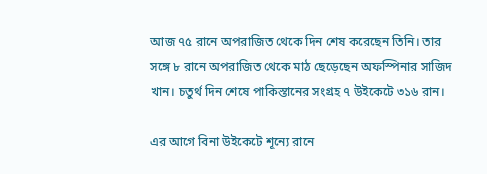আজ ৭৫ রানে অপরাজিত থেকে দিন শেষ করেছেন তিনি। তার সঙ্গে ৮ রানে অপরাজিত থেকে মাঠ ছেড়েছেন অফস্পিনার সাজিদ খান। চতুর্থ দিন শেষে পাকিস্তানের সংগ্রহ ৭ উইকেটে ৩১৬ রান।

এর আগে বিনা উইকেটে শূন্যে রানে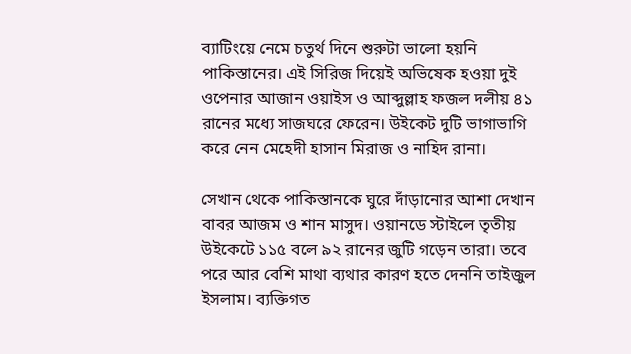ব্যাটিংয়ে নেমে চতুর্থ দিনে শুরুটা ভালো হয়নি পাকিস্তানের। এই সিরিজ দিয়েই অভিষেক হওয়া দুই ওপেনার আজান ওয়াইস ও আব্দুল্লাহ ফজল দলীয় ৪১ রানের মধ্যে সাজঘরে ফেরেন। উইকেট দুটি ভাগাভাগি করে নেন মেহেদী হাসান মিরাজ ও নাহিদ রানা।

সেখান থেকে পাকিস্তানকে ঘুরে দাঁড়ানোর আশা দেখান বাবর আজম ও শান মাসুদ। ওয়ানডে স্টাইলে তৃতীয় উইকেটে ১১৫ বলে ৯২ রানের জুটি গড়েন তারা। তবে পরে আর বেশি মাথা ব্যথার কারণ হতে দেননি তাইজুল ইসলাম। ব্যক্তিগত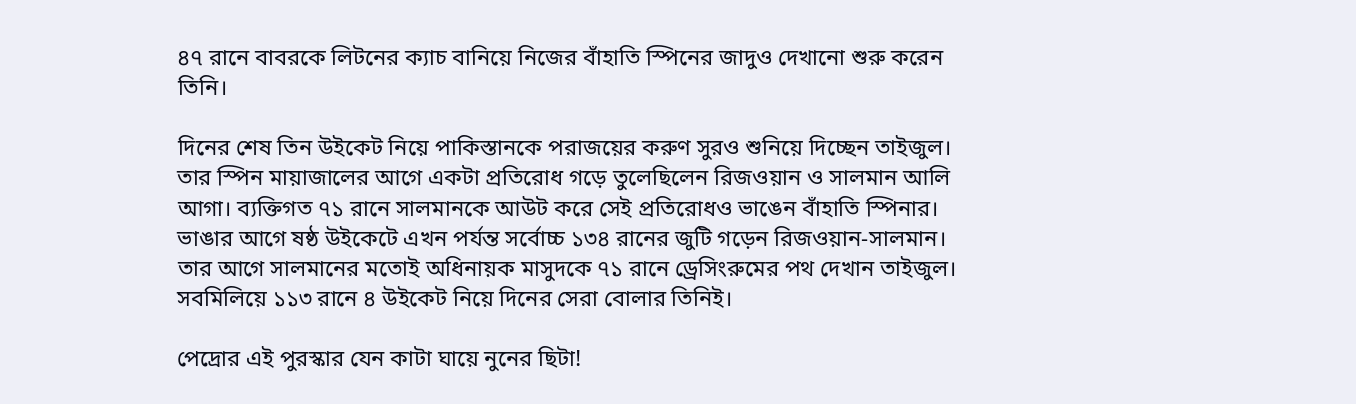৪৭ রানে বাবরকে লিটনের ক্যাচ বানিয়ে নিজের বাঁহাতি স্পিনের জাদুও দেখানো শুরু করেন তিনি।

দিনের শেষ তিন উইকেট নিয়ে পাকিস্তানকে পরাজয়ের করুণ সুরও শুনিয়ে দিচ্ছেন তাইজুল। তার স্পিন মায়াজালের আগে একটা প্রতিরোধ গড়ে তুলেছিলেন রিজওয়ান ও সালমান আলি আগা। ব্যক্তিগত ৭১ রানে সালমানকে আউট করে সেই প্রতিরোধও ভাঙেন বাঁহাতি স্পিনার। ভাঙার আগে ষষ্ঠ উইকেটে এখন পর্যন্ত সর্বোচ্চ ১৩৪ রানের জুটি গড়েন রিজওয়ান-সালমান। তার আগে সালমানের মতোই অধিনায়ক মাসুদকে ৭১ রানে ড্রেসিংরুমের পথ দেখান তাইজুল। সবমিলিয়ে ১১৩ রানে ৪ উইকেট নিয়ে দিনের সেরা বোলার তিনিই।

পেদ্রোর এই পুরস্কার যেন কাটা ঘায়ে নুনের ছিটা!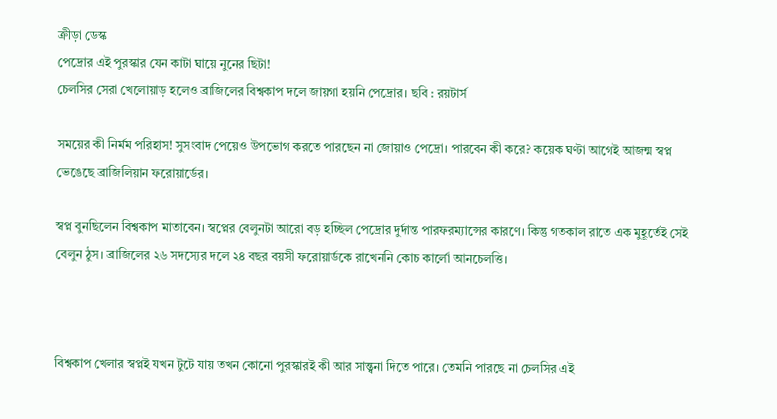ক্রীড়া ডেস্ক
পেদ্রোর এই পুরস্কার যেন কাটা ঘায়ে নুনের ছিটা!
চেলসির সেরা খেলোয়াড় হলেও ব্রাজিলের বিশ্বকাপ দলে জায়গা হয়নি পেদ্রোর। ছবি : রয়টার্স

সময়ের কী নির্মম পরিহাস! সুসংবাদ পেয়েও উপভোগ করতে পারছেন না জোয়াও পেদ্রো। পারবেন কী করে? কয়েক ঘণ্টা আগেই আজন্ম স্বপ্ন ভেঙেছে ব্রাজিলিয়ান ফরোয়ার্ডের।

স্বপ্ন বুনছিলেন বিশ্বকাপ মাতাবেন। স্বপ্নের বেলুনটা আরো বড় হচ্ছিল পেদ্রোর দুর্দান্ত পারফরম্যান্সের কারণে। কিন্তু গতকাল রাতে এক মুহূর্তেই সেই বেলুন ঠুস। ব্রাজিলের ২৬ সদস্যের দলে ২৪ বছর বয়সী ফরোয়ার্ডকে রাখেননি কোচ কার্লো আনচেলত্তি।



বিশ্বকাপ খেলার স্বপ্নই যখন টুটে যায় তখন কোনো পুরস্কারই কী আর সান্ত্বনা দিতে পারে। তেমনি পারছে না চেলসির এই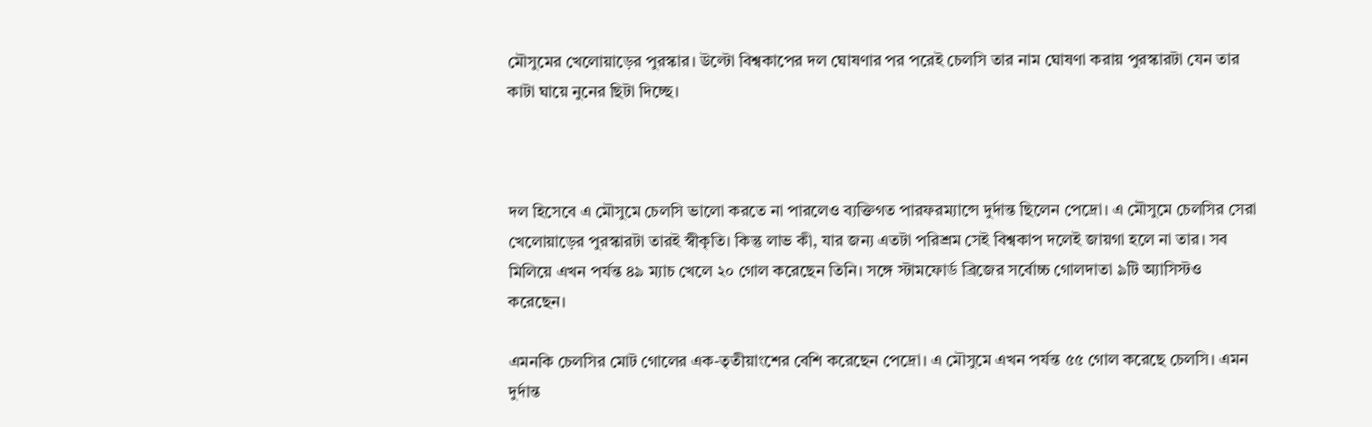মৌসুমের খেলোয়াড়ের পুরস্কার। উল্টো বিশ্বকাপের দল ঘোষণার পর পরেই চেলসি তার নাম ঘোষণা করায় পুরস্কারটা যেন তার কাটা ঘায়ে নুনের ছিটা দিচ্ছে।



দল হিসেবে এ মৌসুমে চেলসি ভালো করতে না পারলেও ব্যক্তিগত পারফরম্যান্সে দুর্দান্ত ছিলেন পেদ্রো। এ মৌসুমে চেলসির সেরা খেলোয়াড়ের পুরস্কারটা তারই স্বীকৃতি। কিন্তু লাভ কী, যার জন্য এতটা পরিশ্রম সেই বিশ্বকাপ দলেই জায়গা হলে না তার। সব মিলিয়ে এখন পর্যন্ত ৪৯ ম্যাচ খেলে ২০ গোল করেছেন তিনি। সঙ্গে স্টামফোর্ড ব্রিজের সর্বোচ্চ গোলদাতা ৯টি অ্যাসিস্টও করেছেন।

এমনকি চেলসির মোট গোলের এক-তৃতীয়াংশের বেশি করেছেন পেদ্রো। এ মৌসুমে এখন পর্যন্ত ৫৫ গোল করেছে চেলসি। এমন দুর্দান্ত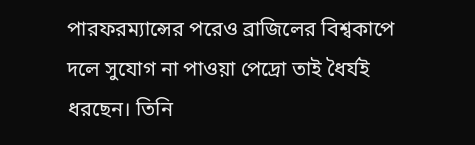পারফরম্যান্সের পরেও ব্রাজিলের বিশ্বকাপে দলে সুযোগ না পাওয়া পেদ্রো তাই ধৈর্যই ধরছেন। তিনি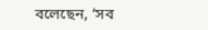বলেছেন, ‘সব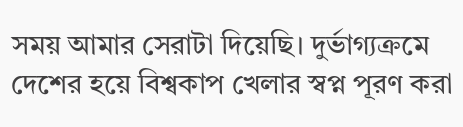সময় আমার সেরাটা দিয়েছি। দুর্ভাগ্যক্রমে দেশের হয়ে বিশ্বকাপ খেলার স্বপ্ন পূরণ করা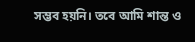সম্ভব হয়নি। তবে আমি শান্ত ও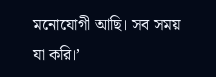মনোযোগী আছি। সব সময় যা করি।’